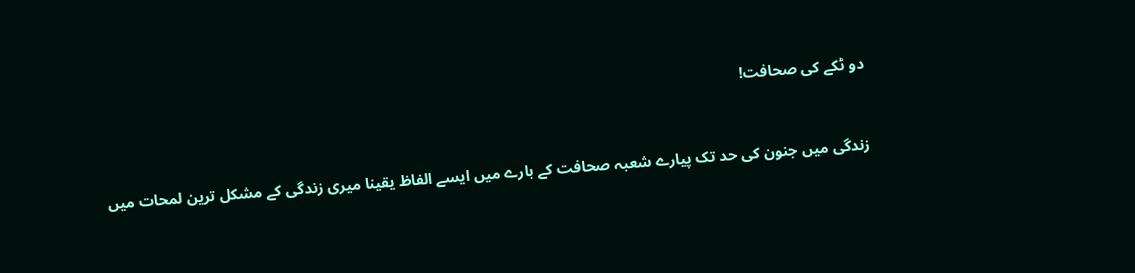دو ٹکے کی صحافت!


زندگی میں جنون کی حد تک پیارے شعبہ صحافت کے بارے میں ایسے الفاظ یقینا میری زندگی کے مشکل ترین لمحات میں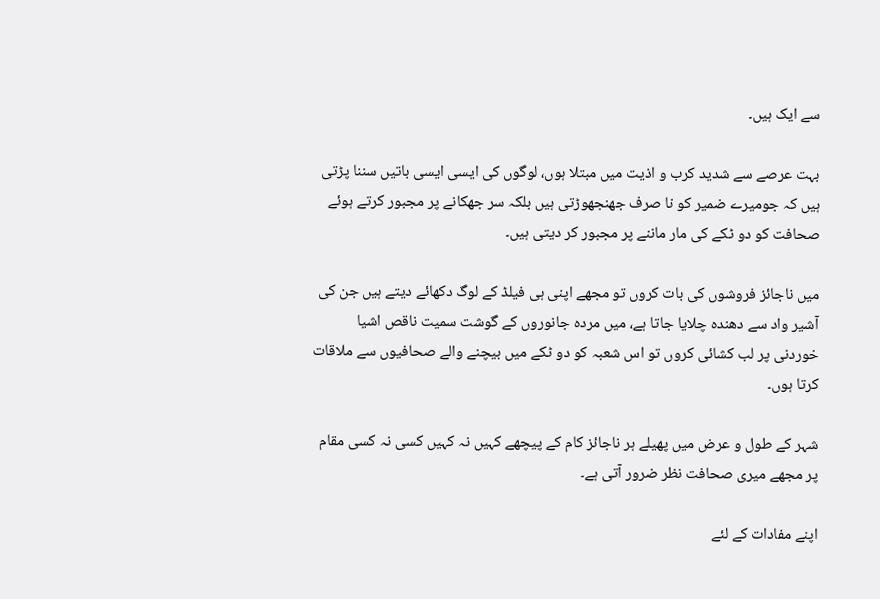سے ایک ہیں۔

بہت عرصے سے شدید کرب و اذیت میں مبتلا ہوں، لوگوں کی ایسی ایسی باتیں سننا پڑتی ہیں کہ جومیرے ضمیر کو نا صرف جھنجھوڑتی ہیں بلکہ سر جھکانے پر مجبور کرتے ہوئے صحافت کو دو ٹکے کی مار ماننے پر مجبور کر دیتی ہیں۔

میں ناجائز فروشوں کی بات کروں تو مجھے اپنی ہی فیلڈ کے لوگ دکھائے دیتے ہیں جن کی آشیر واد سے دھندہ چلایا جاتا ہے، میں مردہ جانوروں کے گوشت سمیت ناقص اشیا خوردنی پر لب کشائی کروں تو اس شعبہ کو دو ٹکے میں بیچنے والے صحافیوں سے ملاقات کرتا ہوں۔

شہر کے طول و عرض میں پھیلے ہر ناجائز کام کے پیچھے کہیں نہ کہیں کسی نہ کسی مقام پر مجھے میری صحافت نظر ضرور آتی ہے۔

اپنے مفادات کے لئے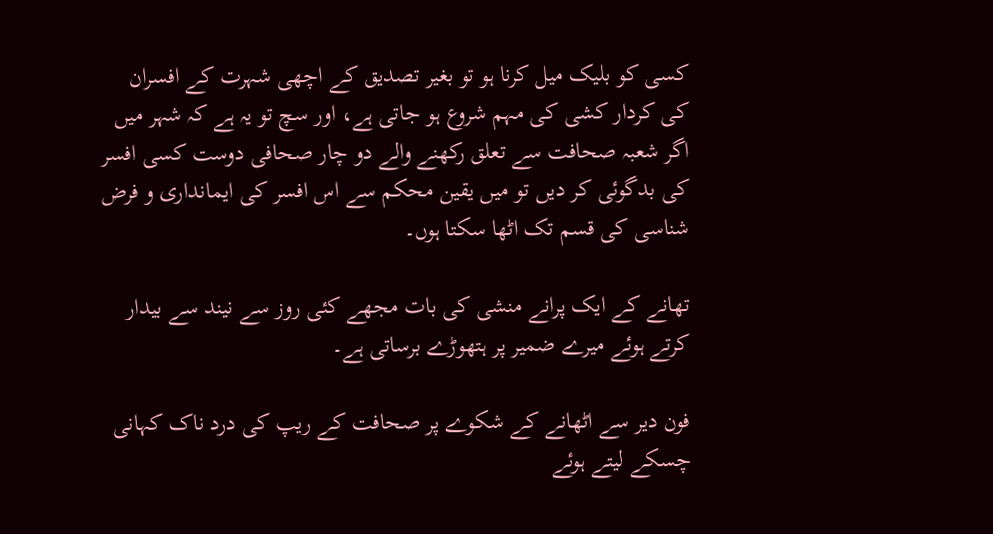کسی کو بلیک میل کرنا ہو تو بغیر تصدیق کے اچھی شہرت کے افسران کی کردار کشی کی مہم شروع ہو جاتی ہے، اور سچ تو یہ ہے کہ شہر میں اگر شعبہ صحافت سے تعلق رکھنے والے دو چار صحافی دوست کسی افسر کی بدگوئی کر دیں تو میں یقین محکم سے اس افسر کی ایمانداری و فرض شناسی کی قسم تک اٹھا سکتا ہوں۔

تھانے کے ایک پرانے منشی کی بات مجھے کئی روز سے نیند سے بیدار کرتے ہوئے میرے ضمیر پر ہتھوڑے برساتی ہے۔

فون دیر سے اٹھانے کے شکوے پر صحافت کے ریپ کی درد ناک کہانی چسکے لیتے ہوئے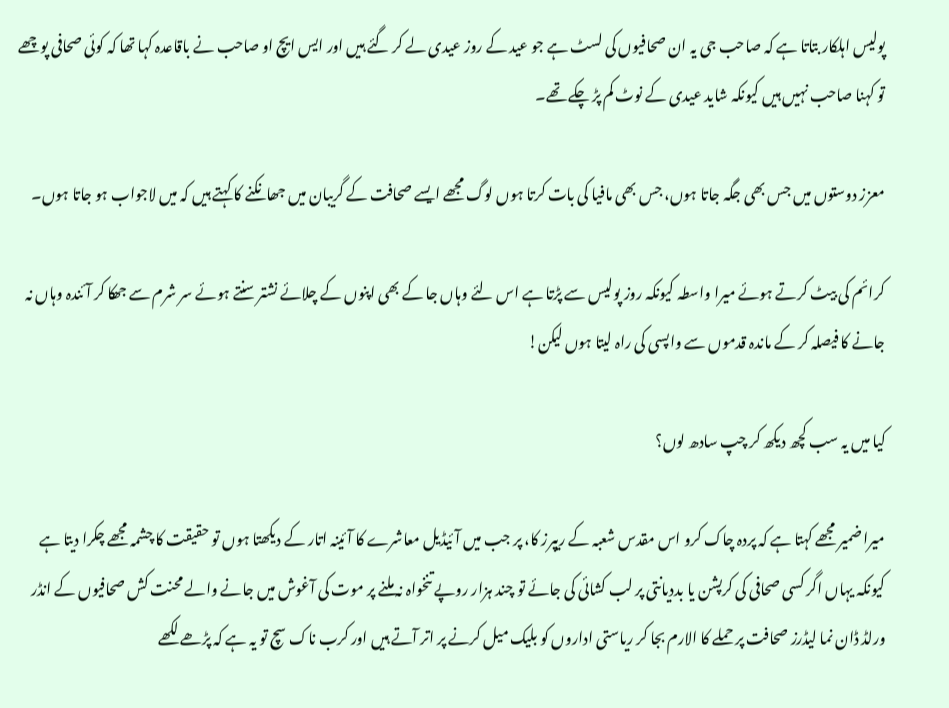پولیس اہلکار بتاتا ہے کہ صاحب جی یہ ان صحافیوں کی لسٹ ہے جو عید کے روز عیدی لے کر گئے ہیں اور ایس ایچ او صاحب نے باقاعدہ کہا تھا کہ کوئی صحافی پوچھے تو کہنا صاحب نہیں ہیں کیونکہ شاید عیدی کے نوٹ کم پڑ چکے تھے۔

معزز دوستوں میں جس بھی جگہ جاتا ہوں، جس بھی مافیا کی بات کرتا ہوں لوگ مجھے ایسے صحافت کے گریبان میں جھانکنے کا کہتے ہیں کہ میں لاجواب ہو جاتا ہوں۔

کرائم کی بیٹ کرتے ہوئے میرا واسطہ کیونکہ روز پولیس سے پڑتا ہے اس لئے وہاں جا کے بھی اپنوں کے چلائے نشتر سنتے ہوئے سر شرم سے جھکا کر آئندہ وہاں نہ جانے کا فیصلہ کر کے ماندہ قدموں سے واپسی کی راہ لیتا ہوں لیکن!

کیا میں یہ سب کچھ دیکھ کر چپ سادھ لوں؟

میرا ضمیر مجھے کہتا ہے کہ پردہ چاک کرو اس مقدس شعبہ کے ریپرز کا، پر جب میں آئیڈیل معاشرے کا آئینہ اتار کے دیکھتا ہوں تو حقیقت کا چشمہ مجھے چکرا دیتا ہے کیونکہ یہاں اگر کسی صحافی کی کرپشن یا بددیانتی پر لب کشائی کی جائے تو چند ہزار روپے تنخواہ نہ ملنے پر موت کی آغوش میں جانے والے محنت کش صحافیوں کے انڈر ورلڈ ڈان نما لیڈرز صحافت پر حملے کا الارم بجا کر ریاستی اداروں کو بلیک میل کرنے پر اتر آتے ہیں اور کرب ناک سچ تو یہ ہے کہ پڑھے لکھے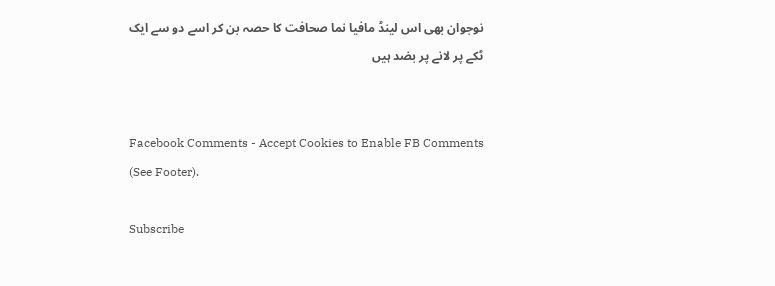نوجوان بھی اس لینڈ مافیا نما صحافت کا حصہ بن کر اسے دو سے ایک ٹکے پر لانے پر بضد ہیں


Facebook Comments - Accept Cookies to Enable FB Comments (See Footer).

Subscribe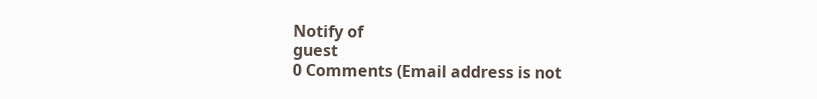Notify of
guest
0 Comments (Email address is not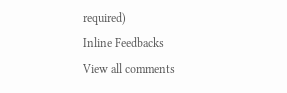required)
Inline Feedbacks
View all comments